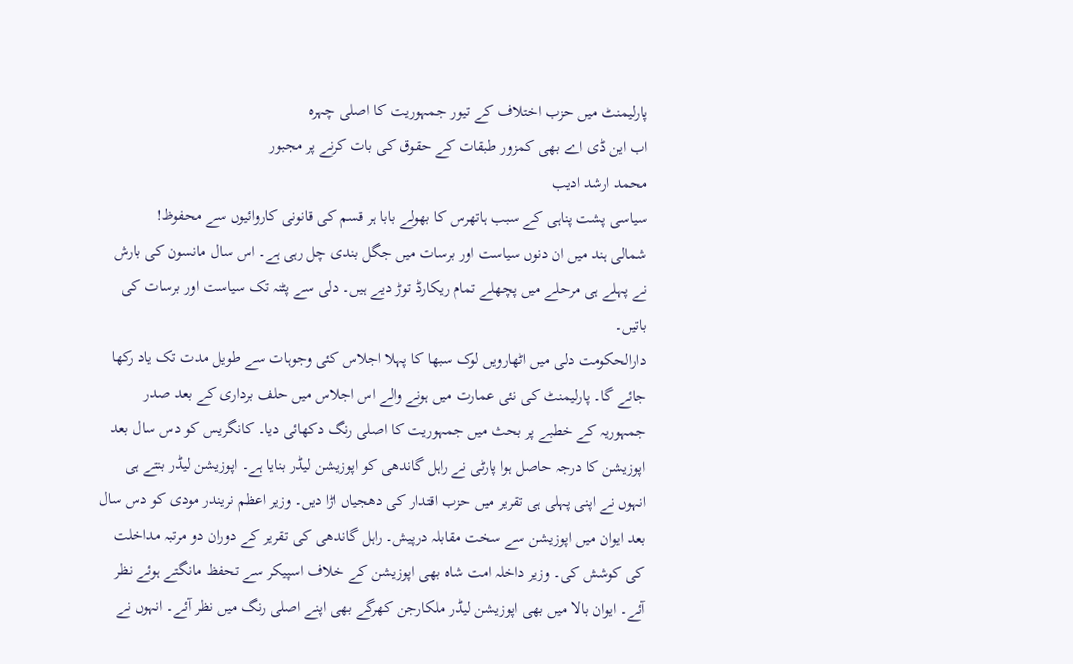پارلیمنٹ میں حزب اختلاف کے تیور جمہوریت کا اصلی چہرہ
اب این ڈی اے بھی کمزور طبقات کے حقوق کی بات کرنے پر مجبور
محمد ارشد ادیب
سیاسی پشت پناہی کے سبب ہاتھرس کا بھولے بابا ہر قسم کی قانونی کاروائیوں سے محفوظ!
شمالی ہند میں ان دنوں سیاست اور برسات میں جگل بندی چل رہی ہے۔ اس سال مانسون کی بارش نے پہلے ہی مرحلے میں پچھلے تمام ریکارڈ توڑ دیے ہیں۔ دلی سے پٹنہ تک سیاست اور برسات کی باتیں۔
دارالحکومت دلی میں اٹھارویں لوک سبھا کا پہلا اجلاس کئی وجوہات سے طویل مدت تک یاد رکھا جائے گا۔ پارلیمنٹ کی نئی عمارت میں ہونے والے اس اجلاس میں حلف برداری کے بعد صدر جمہوریہ کے خطبے پر بحث میں جمہوریت کا اصلی رنگ دکھائی دیا۔ کانگریس کو دس سال بعد اپوزیشن کا درجہ حاصل ہوا پارٹی نے راہل گاندھی کو اپوزیشن لیڈر بنایا ہے۔ اپوزیشن لیڈر بنتے ہی انہوں نے اپنی پہلی ہی تقریر میں حزب اقتدار کی دھجیاں اڑا دیں۔ وزیر اعظم نریندر مودی کو دس سال بعد ایوان میں اپوزیشن سے سخت مقابلہ درپیش۔ راہل گاندھی کی تقریر کے دوران دو مرتبہ مداخلت کی کوشش کی۔ وزیر داخلہ امت شاہ بھی اپوزیشن کے خلاف اسپیکر سے تحفظ مانگتے ہوئے نظر آئے۔ ایوان بالا میں بھی اپوزیشن لیڈر ملکارجن کھرگے بھی اپنے اصلی رنگ میں نظر آئے۔ انہوں نے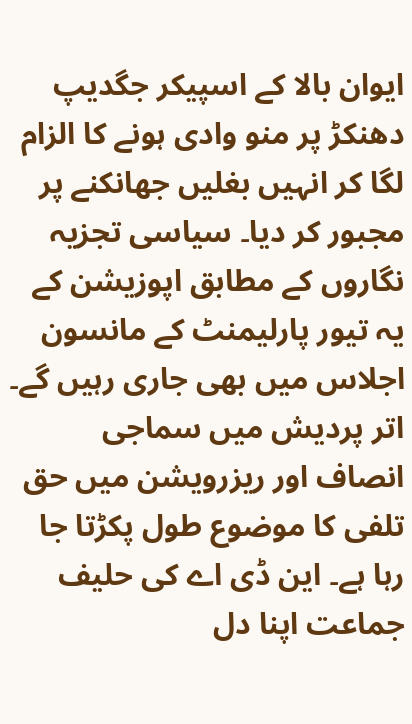ایوان بالا کے اسپیکر جگدیپ دھنکڑ پر منو وادی ہونے کا الزام لگا کر انہیں بغلیں جھانکنے پر مجبور کر دیا۔ سیاسی تجزیہ نگاروں کے مطابق اپوزیشن کے یہ تیور پارلیمنٹ کے مانسون اجلاس میں بھی جاری رہیں گے۔
اتر پردیش میں سماجی انصاف اور ریزرویشن میں حق تلفی کا موضوع طول پکڑتا جا رہا ہے۔ این ڈی اے کی حلیف جماعت اپنا دل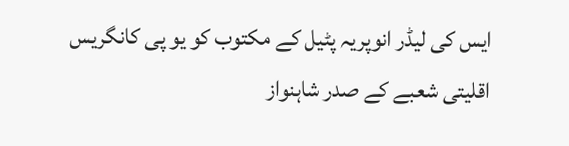ایس کی لیڈر انوپریہ پٹیل کے مکتوب کو یو پی کانگریس اقلیتی شعبے کے صدر شاہنواز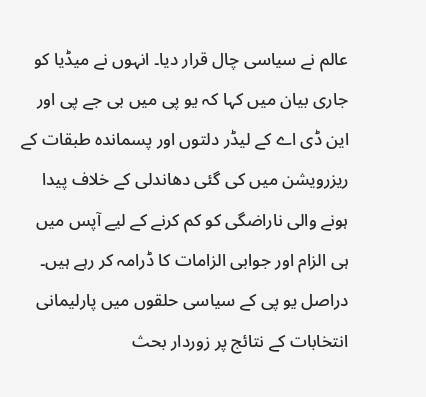عالم نے سیاسی چال قرار دیا۔ انہوں نے میڈیا کو جاری بیان میں کہا کہ یو پی میں بی جے پی اور این ڈی اے کے لیڈر دلتوں اور پسماندہ طبقات کے ریزرویشن میں کی گئی دھاندلی کے خلاف پیدا ہونے والی ناراضگی کو کم کرنے کے لیے آپس میں ہی الزام اور جوابی الزامات کا ڈرامہ کر رہے ہیں۔
دراصل یو پی کے سیاسی حلقوں میں پارلیمانی انتخابات کے نتائج پر زوردار بحث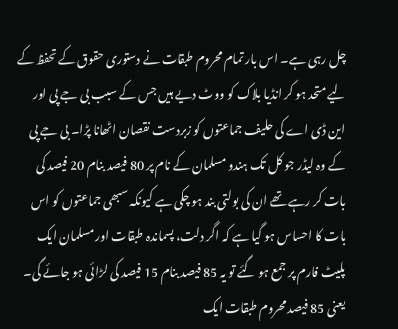چل رہی ہے۔ اس بار تمام محروم طبقات نے دستوری حقوق کے تحفظ کے لیے متحد ہو کر انڈیا بلاک کو ووٹ دیے ہیں جس کے سبب بی جے پی اور این ڈی اے کی حلیف جماعتوں کو زبردست نقصان اٹھانا پڑا۔ بی جے پی کے وہ لیڈر جو کل تک ہندو مسلمان کے نام پر 80 فیصد بنام 20 فیصد کی بات کر رہے تھے ان کی بولتی بند ہو چکی ہے کیونکہ سبھی جماعتوں کو اس بات کا احساس ہو گیا ہے کہ اگر دلت، پسماندہ طبقات اور مسلمان ایک پلیٹ فارم پر جمع ہو گئے تو یہ 85 فیصد بنام 15 فیصد کی لڑائی ہو جائے گی۔ یعنی 85 فیصد محروم طبقات ایک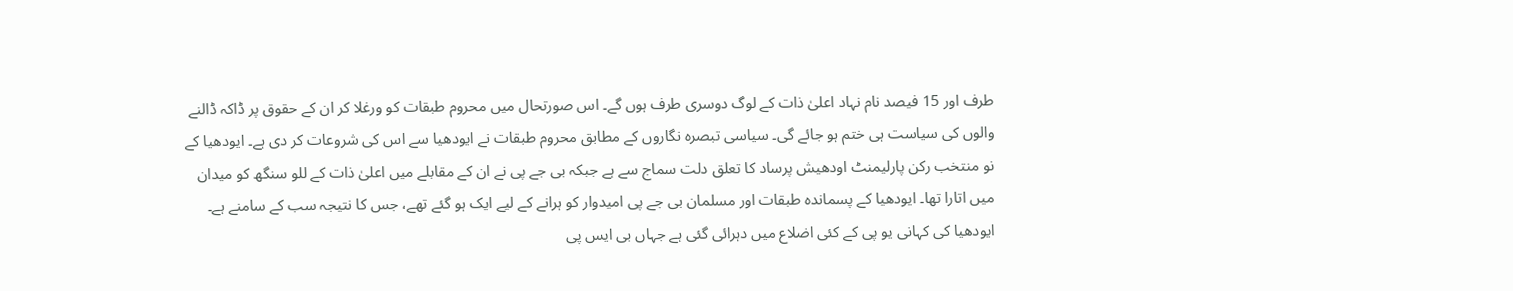طرف اور 15 فیصد نام نہاد اعلیٰ ذات کے لوگ دوسری طرف ہوں گے۔ اس صورتحال میں محروم طبقات کو ورغلا کر ان کے حقوق پر ڈاکہ ڈالنے والوں کی سیاست ہی ختم ہو جائے گی۔ سیاسی تبصرہ نگاروں کے مطابق محروم طبقات نے ایودھیا سے اس کی شروعات کر دی ہے۔ ایودھیا کے نو منتخب رکن پارلیمنٹ اودھیش پرساد کا تعلق دلت سماج سے ہے جبکہ بی جے پی نے ان کے مقابلے میں اعلیٰ ذات کے للو سنگھ کو میدان میں اتارا تھا۔ ایودھیا کے پسماندہ طبقات اور مسلمان بی جے پی امیدوار کو ہرانے کے لیے ایک ہو گئے تھے، جس کا نتیجہ سب کے سامنے ہے۔
ایودھیا کی کہانی یو پی کے کئی اضلاع میں دہرائی گئی ہے جہاں بی ایس پی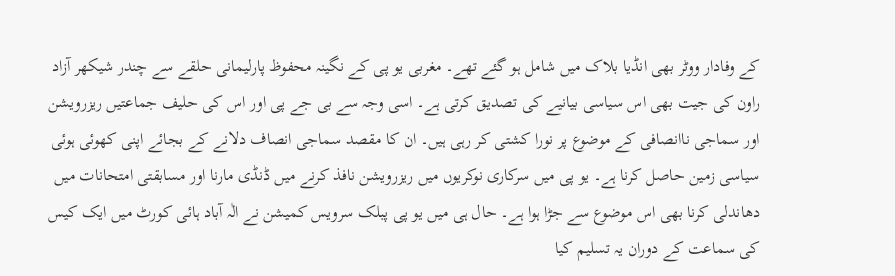کے وفادار ووٹر بھی انڈیا بلاک میں شامل ہو گئے تھے۔ مغربی یو پی کے نگینہ محفوظ پارلیمانی حلقے سے چندر شیکھر آزاد راون کی جیت بھی اس سیاسی بیانیے کی تصدیق کرتی ہے۔ اسی وجہ سے بی جے پی اور اس کی حلیف جماعتیں ریزرویشن اور سماجی ناانصافی کے موضوع پر نورا کشتی کر رہی ہیں۔ ان کا مقصد سماجی انصاف دلانے کے بجائے اپنی کھوئی ہوئی سیاسی زمین حاصل کرنا ہے۔ یو پی میں سرکاری نوکریوں میں ریزرویشن نافذ کرنے میں ڈنڈی مارنا اور مسابقتی امتحانات میں دھاندلی کرنا بھی اس موضوع سے جڑا ہوا ہے۔ حال ہی میں یو پی پبلک سرویس کمیشن نے الٰہ آباد ہائی کورٹ میں ایک کیس کی سماعت کے دوران یہ تسلیم کیا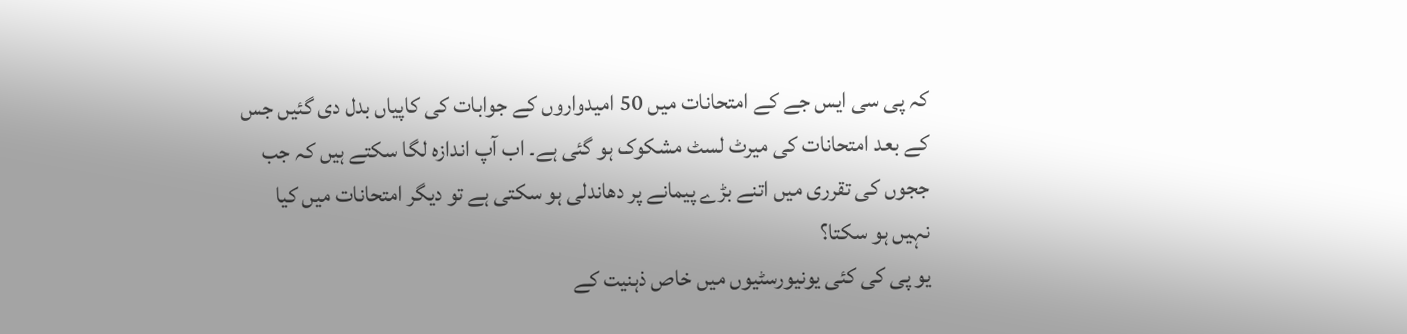کہ پی سی ایس جے کے امتحانات میں 50 امیدواروں کے جوابات کی کاپیاں بدل دی گئیں جس کے بعد امتحانات کی میرٹ لسٹ مشکوک ہو گئی ہے۔ اب آپ اندازہ لگا سکتے ہیں کہ جب ججوں کی تقرری میں اتنے بڑے پیمانے پر دھاندلی ہو سکتی ہے تو دیگر امتحانات میں کیا نہیں ہو سکتا؟
یو پی کی کئی یونیورسٹیوں میں خاص ذہنیت کے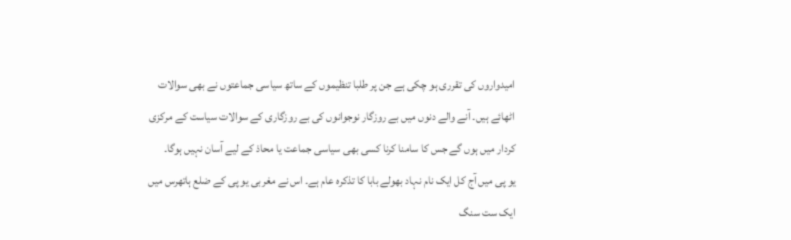امیدواروں کی تقرری ہو چکی ہے جن پر طلبا تنظیموں کے ساتھ سیاسی جماعتوں نے بھی سوالات اٹھائے ہیں۔ آنے والے دنوں میں بے روزگار نوجوانوں کی بے روزگاری کے سوالات سیاست کے مرکزی کردار میں ہوں گے جس کا سامنا کرنا کسی بھی سیاسی جماعت یا محاذ کے لیے آسان نہیں ہوگا۔
یو پی میں آج کل ایک نام نہاد بھولے بابا کا تذکرہ عام ہے۔ اس نے مغربی یو پی کے ضلع ہاتھرس میں ایک ست سنگ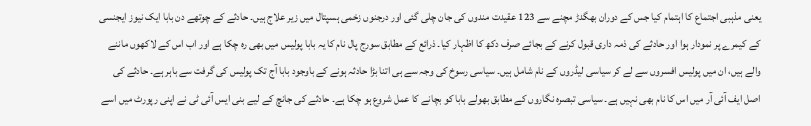یعنی مذہبی اجتماع کا اہتمام کیا جس کے دوران بھگدڑ مچنے سے 123 عقیدت مندوں کی جان چلی گئی اور درجنوں زخمی ہسپتال میں زیر علاج ہیں۔ حادثے کے چوتھے دن بابا ایک نیوز ایجنسی کے کیمرے پر نمودار ہوا اور حادثے کی ذمہ داری قبول کرنے کے بجائے صرف دکھ کا اظہار کیا۔ ذرائع کے مطابق سورج پال نام کا یہ بابا پولیس میں بھی رہ چکا ہے اور اب اس کے لاکھوں ماننے والے ہیں، ان میں پولیس افسروں سے لے کر سیاسی لیڈروں کے نام شامل ہیں۔ سیاسی رسوخ کی وجہ سے ہی اتنا بڑا حادثہ ہونے کے باوجود بابا آج تک پولیس کی گرفت سے باہر ہے۔ حادثے کی اصل ایف آئی آر میں اس کا نام بھی نہیں ہے۔ سیاسی تبصرہ نگاروں کے مطابق بھولے بابا کو بچانے کا عمل شروع ہو چکا ہے۔ حادثے کی جانچ کے لیے بنی ایس آئی ٹی نے اپنی رپورٹ میں اسے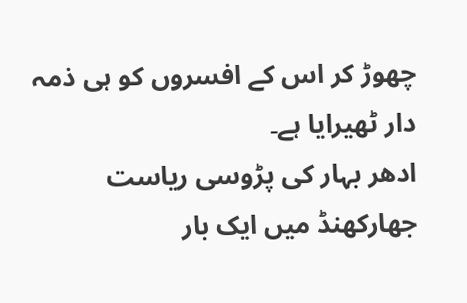چھوڑ کر اس کے افسروں کو ہی ذمہ دار ٹھیرایا ہے۔
ادھر بہار کی پڑوسی ریاست جھارکھنڈ میں ایک بار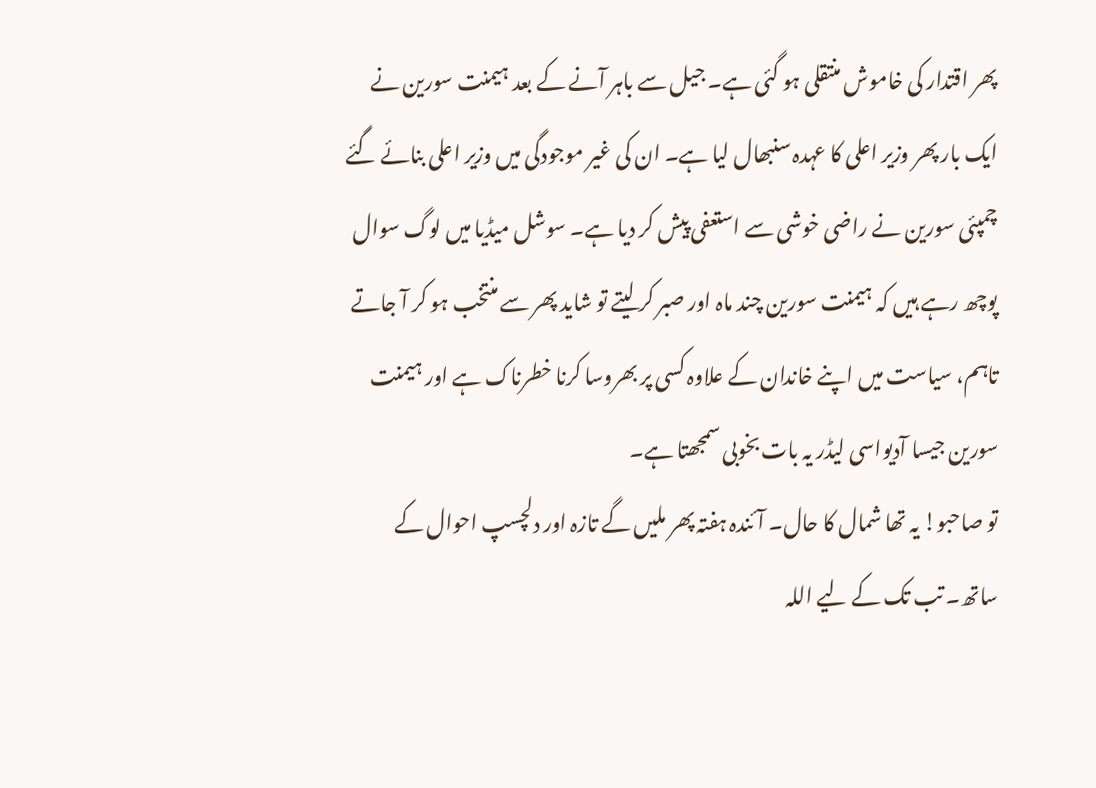پھر اقتدار کی خاموش منتقلی ہو گئی ہے۔ جیل سے باہر آنے کے بعد ہیمنت سورین نے ایک بار پھر وزیر اعلی کا عہدہ سنبھال لیا ہے۔ ان کی غیر موجودگی میں وزیر اعلی بنائے گئے چمپئی سورین نے راضی خوشی سے استعفی پیش کر دیا ہے۔ سوشل میڈیا میں لوگ سوال پوچھ رہے ہیں کہ ہیمنت سورین چند ماہ اور صبر کر لیتے تو شاید پھر سے منتخب ہو کر آ جاتے تاہم، سیاست میں اپنے خاندان کے علاوہ کسی پر بھروسا کرنا خطرناک ہے اور ہیمنت سورین جیسا آدیواسی لیڈر یہ بات بخوبی سمجھتا ہے۔
تو صاحبو! یہ تھا شمال کا حال۔ آئندہ ہفتہ پھر ملیں گے تازہ اور دلچسپ احوال کے ساتھ۔ تب تک کے لیے اللہ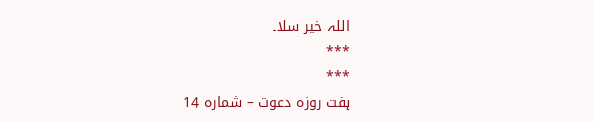اللہ خیر سلا۔
***
***
ہفت روزہ دعوت – شمارہ 14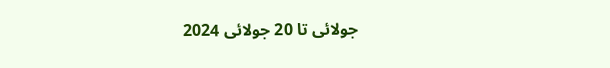جولائی تا 20 جولائی 2024